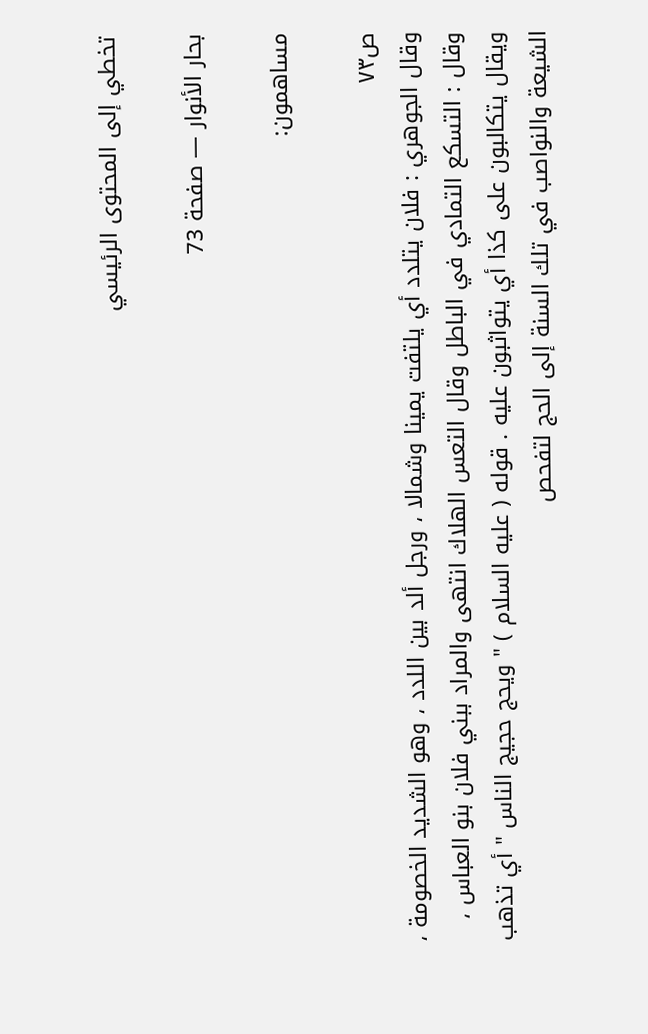تخطي إلى المحتوى الرئيسي

بحار الأنوار — صفحة 73

مساهمون:

ص٧٣
وقال الجوهري : فلان يتلدد أي يلتفت يمينا وشمالا ، ورجل ألد بين اللدد ، وهو الشديد الخصومة ، وقال : التسكع التمادي في الباطل وقال التعس الهلاك انتهى والمراد ببني فلان بنو العباس ، ويقال يتكالبون على كذا أي يتواثبون عليه . قوله ( عليه السلام ) " ويحج حجيج الناس " أي تذهب الشيعة والنواصب في تلك السنة إلى الحج لتفحص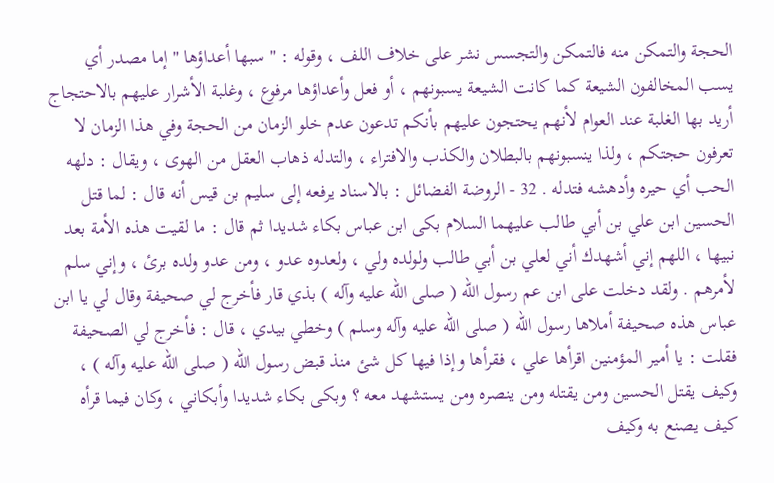الحجة والتمكن منه فالتمكن والتجسس نشر على خلاف اللف ، وقوله : " سبها أعداؤها " إما مصدر أي يسب المخالفون الشيعة كما كانت الشيعة يسبونهم ، أو فعل وأعداؤها مرفوع ، وغلبة الأشرار عليهم بالاحتجاج أريد بها الغلبة عند العوام لأنهم يحتجون عليهم بأنكم تدعون عدم خلو الزمان من الحجة وفي هذا الزمان لا تعرفون حجتكم ، ولذا ينسبونهم بالبطلان والكذب والافتراء ، والتدله ذهاب العقل من الهوى ، ويقال : دلهه الحب أي حيره وأدهشه فتدله . 32 - الروضة الفضائل : بالاسناد يرفعه إلى سليم بن قيس أنه قال : لما قتل الحسين ابن علي بن أبي طالب عليهما السلام بكى ابن عباس بكاء شديدا ثم قال : ما لقيت هذه الأمة بعد نبيها ، اللهم إني أشهدك أني لعلي بن أبي طالب ولولده ولي ، ولعدوه عدو ، ومن عدو ولده برئ ، وإني سلم لأمرهم . ولقد دخلت على ابن عم رسول الله ( صلى الله عليه وآله ) بذي قار فأخرج لي صحيفة وقال لي يا ابن عباس هذه صحيفة أملاها رسول الله ( صلى الله عليه وآله وسلم ) وخطي بيدي ، قال : فأخرج لي الصحيفة فقلت : يا أمير المؤمنين اقرأها علي ، فقرأها وإذا فيها كل شئ منذ قبض رسول الله ( صلى الله عليه وآله ) ، وكيف يقتل الحسين ومن يقتله ومن ينصره ومن يستشهد معه ؟ وبكى بكاء شديدا وأبكاني ، وكان فيما قرأه كيف يصنع به وكيف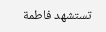تستشهد فاطمة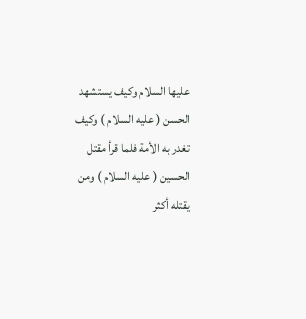عليها السلام وكيف يستشهد الحسن ( عليه السلام ) وكيف تغدر به الأمة فلما قرأ مقتل الحسين ( عليه السلام ) ومن يقتله أكثر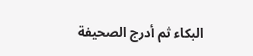البكاء ثم أدرج الصحيفة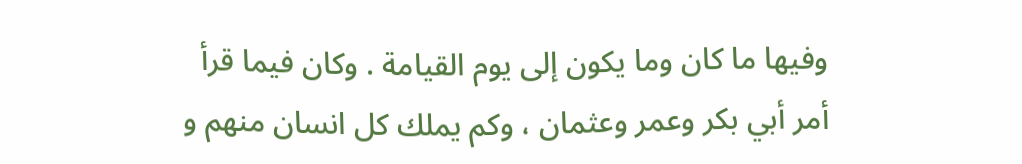وفيها ما كان وما يكون إلى يوم القيامة . وكان فيما قرأ أمر أبي بكر وعمر وعثمان ، وكم يملك كل انسان منهم و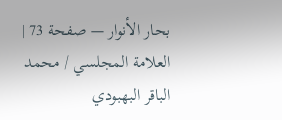بحار الأنوار — صفحة 73 | العلامة المجلسي / محمد الباقر البهبودي